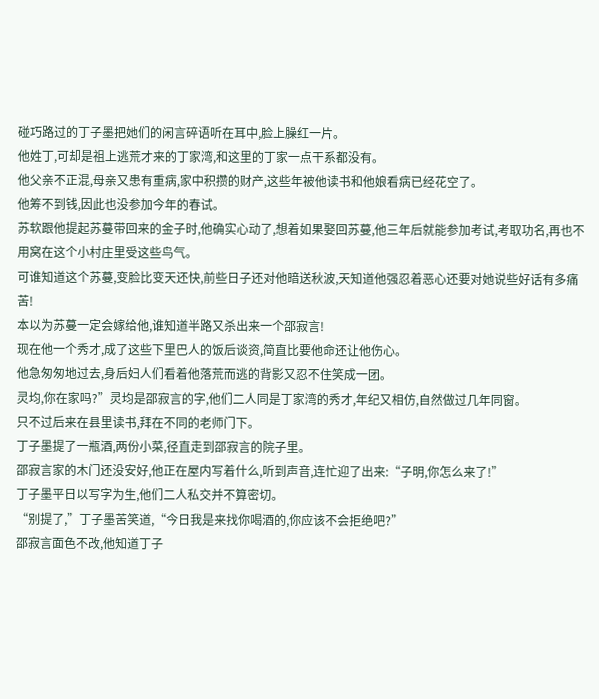碰巧路过的丁子墨把她们的闲言碎语听在耳中,脸上臊红一片。
他姓丁,可却是祖上逃荒才来的丁家湾,和这里的丁家一点干系都没有。
他父亲不正混,母亲又患有重病,家中积攒的财产,这些年被他读书和他娘看病已经花空了。
他筹不到钱,因此也没参加今年的春试。
苏软跟他提起苏蔓带回来的金子时,他确实心动了,想着如果娶回苏蔓,他三年后就能参加考试,考取功名,再也不用窝在这个小村庄里受这些鸟气。
可谁知道这个苏蔓,变脸比变天还快,前些日子还对他暗送秋波,天知道他强忍着恶心还要对她说些好话有多痛苦!
本以为苏蔓一定会嫁给他,谁知道半路又杀出来一个邵寂言!
现在他一个秀才,成了这些下里巴人的饭后谈资,简直比要他命还让他伤心。
他急匆匆地过去,身后妇人们看着他落荒而逃的背影又忍不住笑成一团。
灵均,你在家吗?”灵均是邵寂言的字,他们二人同是丁家湾的秀才,年纪又相仿,自然做过几年同窗。
只不过后来在县里读书,拜在不同的老师门下。
丁子墨提了一瓶酒,两份小菜,径直走到邵寂言的院子里。
邵寂言家的木门还没安好,他正在屋内写着什么,听到声音,连忙迎了出来:“子明,你怎么来了!”
丁子墨平日以写字为生,他们二人私交并不算密切。
“别提了,”丁子墨苦笑道,“今日我是来找你喝酒的,你应该不会拒绝吧?”
邵寂言面色不改,他知道丁子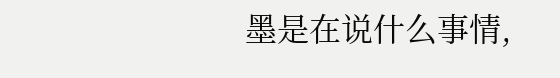墨是在说什么事情,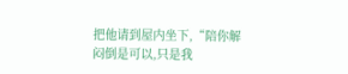把他请到屋内坐下,“陪你解闷倒是可以,只是我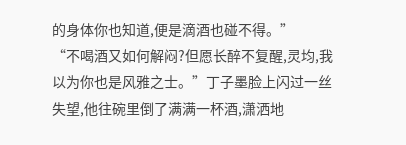的身体你也知道,便是滴酒也碰不得。”
“不喝酒又如何解闷?但愿长醉不复醒,灵均,我以为你也是风雅之士。”丁子墨脸上闪过一丝失望,他往碗里倒了满满一杯酒,潇洒地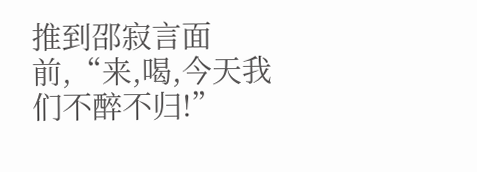推到邵寂言面前,“来,喝,今天我们不醉不归!”